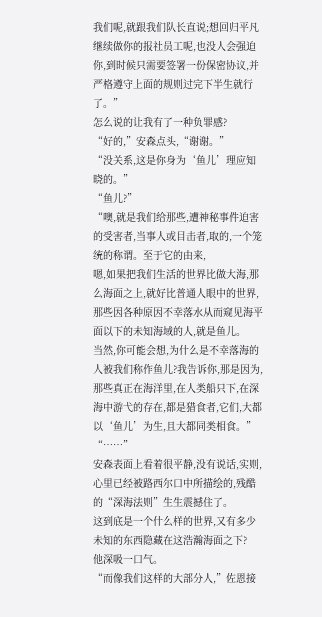我们呢,就跟我们队长直说;想回归平凡继续做你的报社员工呢,也没人会强迫你,到时候只需要签署一份保密协议,并严格遵守上面的规则过完下半生就行了。”
怎么说的让我有了一种负罪感?
“好的,”安森点头,“谢谢。”
“没关系,这是你身为‘鱼儿’理应知晓的。”
“鱼儿?”
“噢,就是我们给那些,遭神秘事件迫害的受害者,当事人或目击者,取的,一个笼统的称谓。至于它的由来,
嗯,如果把我们生活的世界比做大海,那么海面之上,就好比普通人眼中的世界,那些因各种原因不幸落水从而窥见海平面以下的未知海域的人,就是鱼儿。
当然,你可能会想,为什么是不幸落海的人被我们称作鱼儿?我告诉你,那是因为,
那些真正在海洋里,在人类船只下,在深海中游弋的存在,都是猎食者,它们,大都以‘鱼儿’为生,且大都同类相食。”
“……”
安森表面上看着很平静,没有说话,实则,心里已经被路西尔口中所描绘的,残酷的“深海法则”生生震撼住了。
这到底是一个什么样的世界,又有多少未知的东西隐藏在这浩瀚海面之下?
他深吸一口气。
“而像我们这样的大部分人,”佐恩接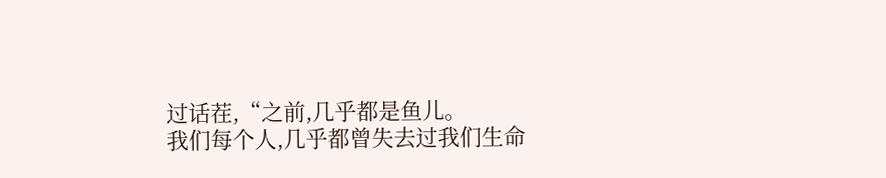过话茬,“之前,几乎都是鱼儿。
我们每个人,几乎都曾失去过我们生命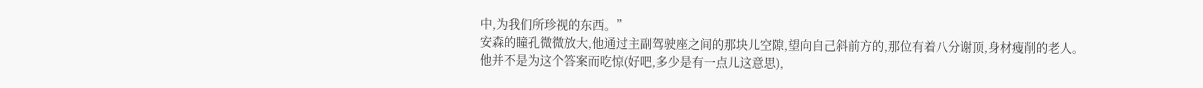中,为我们所珍视的东西。”
安森的瞳孔微微放大,他通过主副驾驶座之间的那块儿空隙,望向自己斜前方的,那位有着八分谢顶,身材瘦削的老人。
他并不是为这个答案而吃惊(好吧,多少是有一点儿这意思),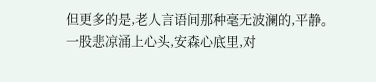但更多的是,老人言语间那种毫无波澜的,平静。
一股悲凉涌上心头,安森心底里,对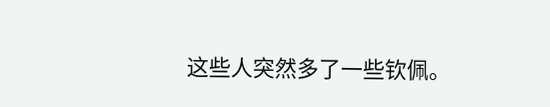这些人突然多了一些钦佩。